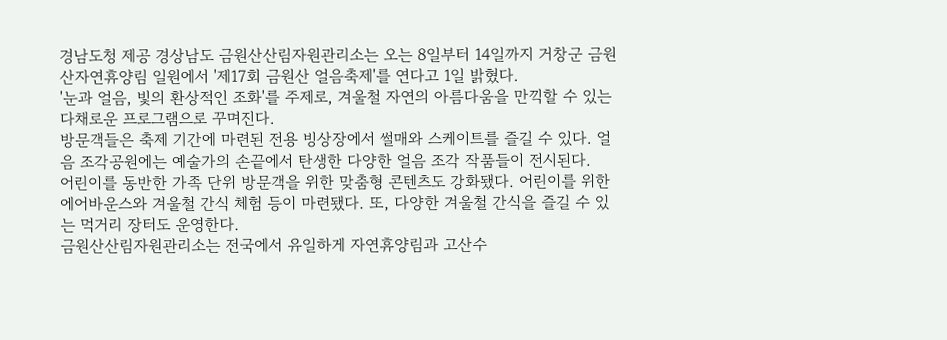경남도청 제공 경상남도 금원산산림자원관리소는 오는 8일부터 14일까지 거창군 금원산자연휴양림 일원에서 '제17회 금원산 얼음축제'를 연다고 1일 밝혔다.
'눈과 얼음, 빛의 환상적인 조화'를 주제로, 겨울철 자연의 아름다움을 만끽할 수 있는 다채로운 프로그램으로 꾸며진다.
방문객들은 축제 기간에 마련된 전용 빙상장에서 썰매와 스케이트를 즐길 수 있다. 얼음 조각공원에는 예술가의 손끝에서 탄생한 다양한 얼음 조각 작품들이 전시된다.
어린이를 동반한 가족 단위 방문객을 위한 맞춤형 콘텐츠도 강화됐다. 어린이를 위한 에어바운스와 겨울철 간식 체험 등이 마련됐다. 또, 다양한 겨울철 간식을 즐길 수 있는 먹거리 장터도 운영한다.
금원산산림자원관리소는 전국에서 유일하게 자연휴양림과 고산수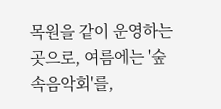목원을 같이 운영하는 곳으로, 여름에는 '숲속음악회'를,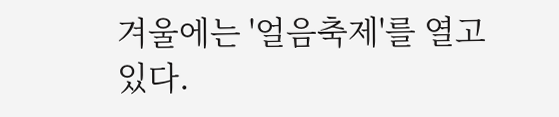겨울에는 '얼음축제'를 열고 있다.